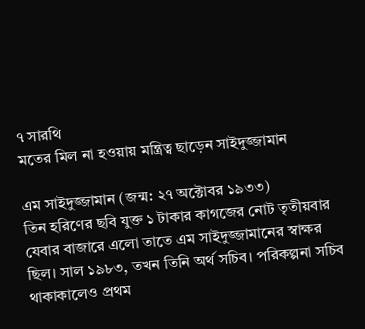৭ সারথি
মতের মিল না হওয়ায় মন্ত্রিত্ব ছাড়েন সাইদুজ্জামান

এম সাইদুজ্জামান (জন্ম: ২৭ অক্টোবর ১৯৩৩)
তিন হরিণের ছবি যুক্ত ১ টাকার কাগজের নোট তৃতীয়বার যেবার বাজারে এলো তাতে এম সাইদুজ্জামানের স্বাক্ষর ছিল। সাল ১৯৮৩, তখন তিনি অর্থ সচিব। পরিকল্পনা সচিব থাকাকালেও প্রথম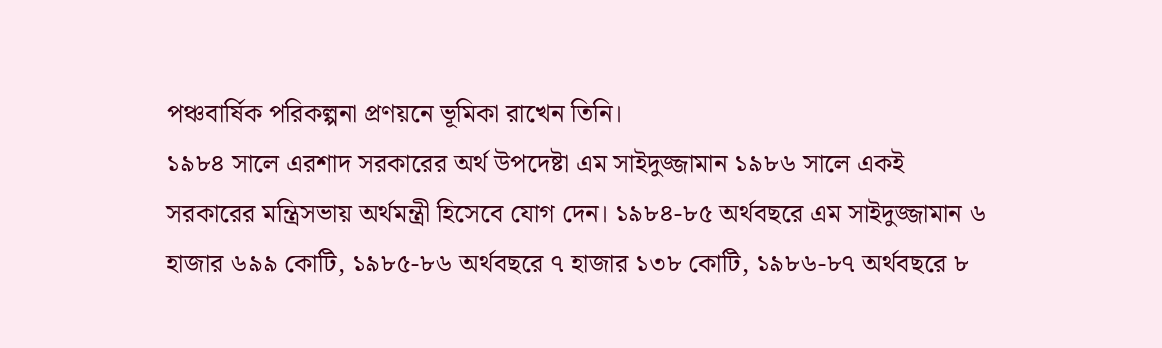পঞ্চবার্ষিক পরিকল্পনা প্রণয়নে ভূমিকা রাখেন তিনি।
১৯৮৪ সালে এরশাদ সরকারের অর্থ উপদেষ্টা এম সাইদুজ্জামান ১৯৮৬ সালে একই সরকারের মন্ত্রিসভায় অর্থমন্ত্রী হিসেবে যোগ দেন। ১৯৮৪-৮৫ অর্থবছরে এম সাইদুজ্জামান ৬ হাজার ৬৯৯ কোটি, ১৯৮৫-৮৬ অর্থবছরে ৭ হাজার ১৩৮ কোটি, ১৯৮৬-৮৭ অর্থবছরে ৮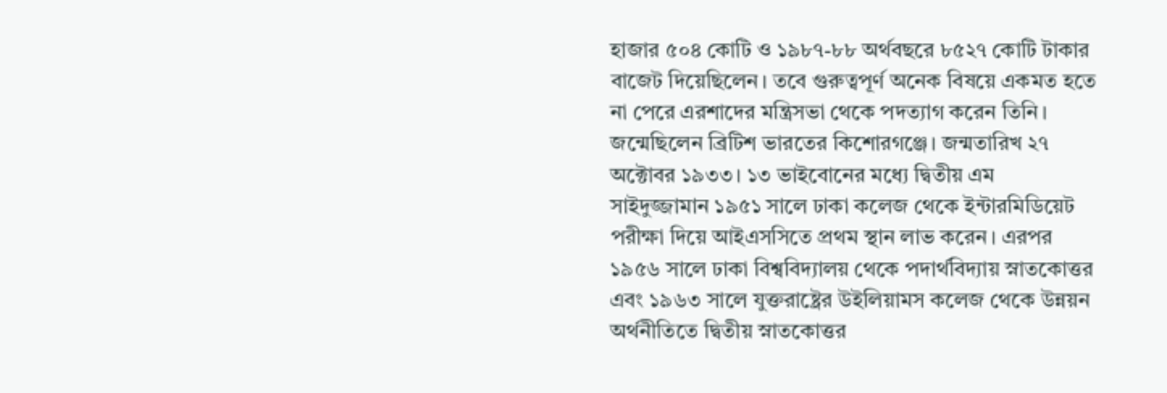হাজার ৫০৪ কোটি ও ১৯৮৭-৮৮ অর্থবছরে ৮৫২৭ কোটি টাকার বাজেট দিয়েছিলেন। তবে গুরুত্বপূর্ণ অনেক বিষয়ে একমত হতে না পেরে এরশাদের মন্ত্রিসভা থেকে পদত্যাগ করেন তিনি।
জন্মেছিলেন ব্রিটিশ ভারতের কিশোরগঞ্জে। জন্মতারিখ ২৭ অক্টোবর ১৯৩৩। ১৩ ভাইবোনের মধ্যে দ্বিতীয় এম সাইদুজ্জামান ১৯৫১ সালে ঢাকা কলেজ থেকে ইন্টারমিডিয়েট পরীক্ষা দিয়ে আইএসসিতে প্রথম স্থান লাভ করেন। এরপর ১৯৫৬ সালে ঢাকা বিশ্ববিদ্যালয় থেকে পদার্থবিদ্যায় স্নাতকোত্তর এবং ১৯৬৩ সালে যুক্তরাষ্ট্রের উইলিয়ামস কলেজ থেকে উন্নয়ন অর্থনীতিতে দ্বিতীয় স্নাতকোত্তর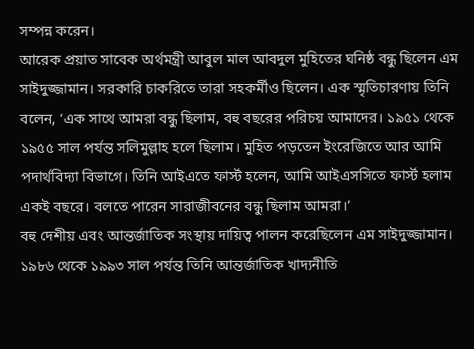সম্পন্ন করেন।
আরেক প্রয়াত সাবেক অর্থমন্ত্রী আবুল মাল আবদুল মুহিতের ঘনিষ্ঠ বন্ধু ছিলেন এম সাইদুজ্জামান। সরকারি চাকরিতে তারা সহকর্মীও ছিলেন। এক স্মৃতিচারণায় তিনি বলেন, ‘এক সাথে আমরা বন্ধু ছিলাম, বহু বছরের পরিচয় আমাদের। ১৯৫১ থেকে ১৯৫৫ সাল পর্যন্ত সলিমুল্লাহ হলে ছিলাম। মুহিত পড়তেন ইংরেজিতে আর আমি পদার্থবিদ্যা বিভাগে। তিনি আইএতে ফার্স্ট হলেন, আমি আইএসসিতে ফার্স্ট হলাম একই বছরে। বলতে পারেন সারাজীবনের বন্ধু ছিলাম আমরা।’
বহু দেশীয় এবং আন্তর্জাতিক সংস্থায় দায়িত্ব পালন করেছিলেন এম সাইদুজ্জামান। ১৯৮৬ থেকে ১৯৯৩ সাল পর্যন্ত তিনি আন্তর্জাতিক খাদ্যনীতি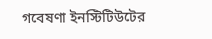গবেষণা ইনস্টিটিউটের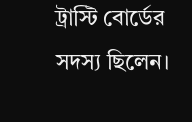ট্রাস্টি বোর্ডের সদস্য ছিলেন।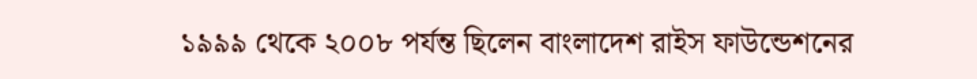১৯৯৯ থেকে ২০০৮ পর্যন্ত ছিলেন বাংলাদেশ রাইস ফাউন্ডেশনের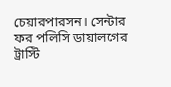চেয়ারপারসন। সেন্টার ফর পলিসি ডায়ালগের ট্রাস্টি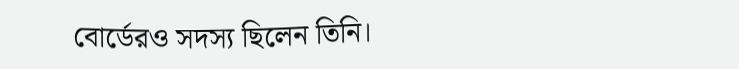বোর্ডেরও সদস্য ছিলেন তিনি।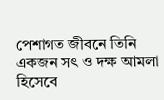পেশাগত জীবনে তিনি একজন সৎ ও দক্ষ আমলা হিসেবে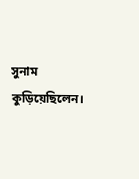সুনাম কুড়িয়েছিলেন।